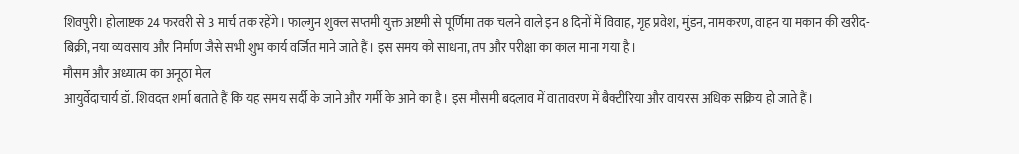शिवपुरी। होलाष्टक 24 फरवरी से 3 मार्च तक रहेंगे। फाल्गुन शुक्ल सप्तमी युक्त अष्टमी से पूर्णिमा तक चलने वाले इन 8 दिनों में विवाह, गृह प्रवेश, मुंडन, नामकरण, वाहन या मकान की खरीद-बिक्री, नया व्यवसाय और निर्माण जैसे सभी शुभ कार्य वर्जित माने जाते हैं। इस समय को साधना, तप और परीक्षा का काल माना गया है।
मौसम और अध्यात्म का अनूठा मेल
आयुर्वेदाचार्य डॉ. शिवदत्त शर्मा बताते हैं कि यह समय सर्दी के जाने और गर्मी के आने का है। इस मौसमी बदलाव में वातावरण में बैक्टीरिया और वायरस अधिक सक्रिय हो जाते हैं।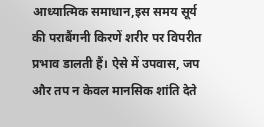आध्यात्मिक समाधान,इस समय सूर्य की पराबैंगनी किरणें शरीर पर विपरीत प्रभाव डालती हैं। ऐसे में उपवास, जप और तप न केवल मानसिक शांति देते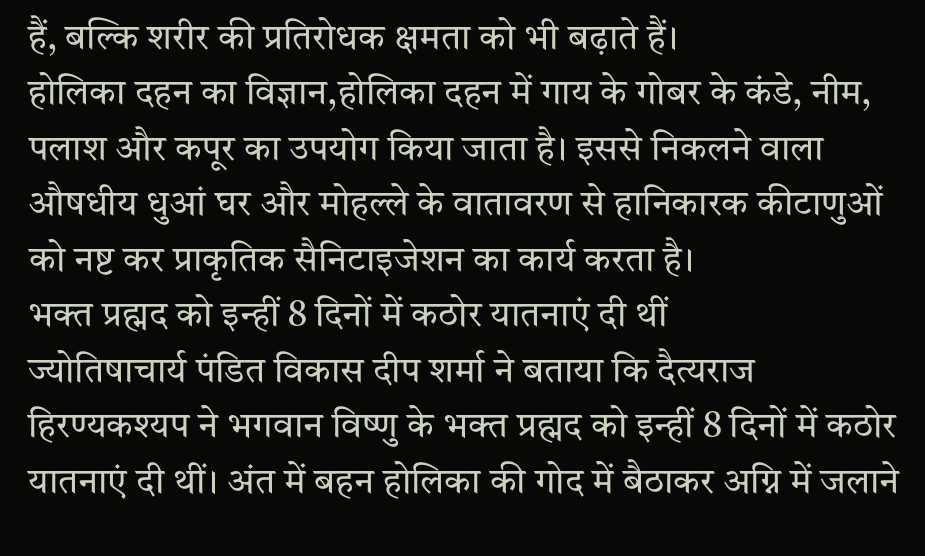हैं, बल्कि शरीर की प्रतिरोधक क्षमता को भी बढ़ाते हैं।
होलिका दहन का विज्ञान,होलिका दहन में गाय के गोबर के कंडे, नीम, पलाश और कपूर का उपयोग किया जाता है। इससे निकलने वाला औषधीय धुआं घर और मोहल्ले के वातावरण से हानिकारक कीटाणुओं को नष्ट कर प्राकृतिक सैनिटाइजेशन का कार्य करता है।
भक्त प्रह्मद को इन्हीं 8 दिनों में कठोर यातनाएं दी थीं
ज्योतिषाचार्य पंडित विकास दीप शर्मा ने बताया कि दैत्यराज हिरण्यकश्यप ने भगवान विष्णु के भक्त प्रह्मद को इन्हीं 8 दिनों में कठोर यातनाएं दी थीं। अंत में बहन होलिका की गोद में बैठाकर अग्नि में जलाने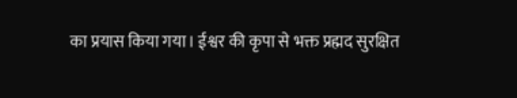का प्रयास किया गया। ईश्वर की कृपा से भक्त प्रह्मद सुरक्षित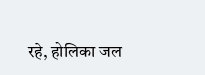रहे, होलिका जल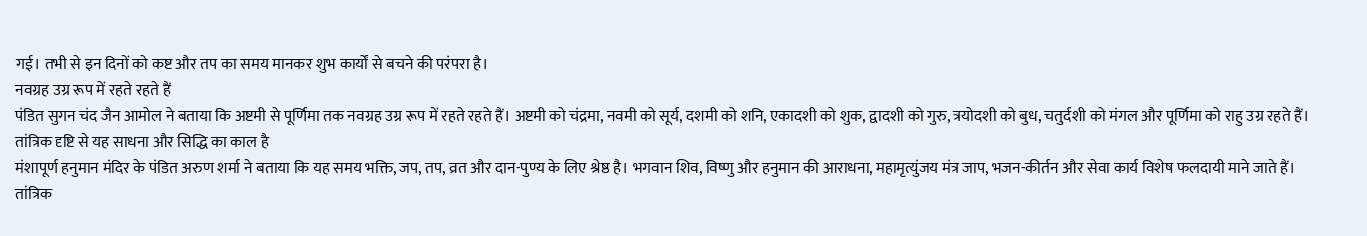गई। तभी से इन दिनों को कष्ट और तप का समय मानकर शुभ कार्यों से बचने की परंपरा है।
नवग्रह उग्र रूप में रहते रहते हैं
पंडित सुगन चंद जैन आमोल ने बताया कि अष्टमी से पूर्णिमा तक नवग्रह उग्र रूप में रहते रहते हैं। अष्टमी को चंद्रमा, नवमी को सूर्य, दशमी को शनि, एकादशी को शुक, द्वादशी को गुरु, त्रयोदशी को बुध, चतुर्दशी को मंगल और पूर्णिमा को राहु उग्र रहते हैं।
तांत्रिक दृष्टि से यह साधना और सिद्धि का काल है
मंशापूर्ण हनुमान मंदिर के पंडित अरुण शर्मा ने बताया कि यह समय भक्ति, जप, तप, व्रत और दान-पुण्य के लिए श्रेष्ठ है। भगवान शिव, विष्णु और हनुमान की आराधना, महामृत्युंजय मंत्र जाप, भजन-कीर्तन और सेवा कार्य विशेष फलदायी माने जाते हैं। तांत्रिक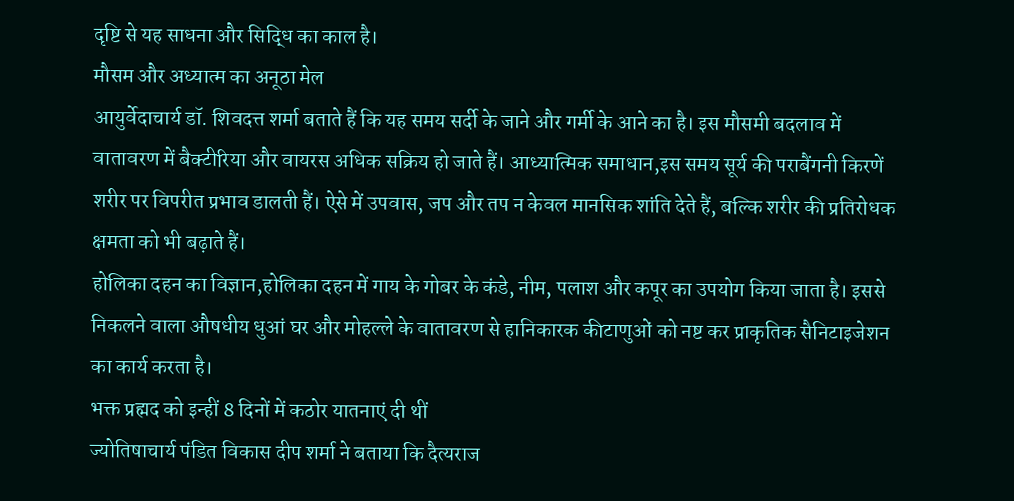दृष्टि से यह साधना और सिद्धि का काल है।
मौसम और अध्यात्म का अनूठा मेल
आयुर्वेदाचार्य डॉ. शिवदत्त शर्मा बताते हैं कि यह समय सर्दी के जाने और गर्मी के आने का है। इस मौसमी बदलाव में वातावरण में बैक्टीरिया और वायरस अधिक सक्रिय हो जाते हैं। आध्यात्मिक समाधान,इस समय सूर्य की पराबैंगनी किरणें शरीर पर विपरीत प्रभाव डालती हैं। ऐसे में उपवास, जप और तप न केवल मानसिक शांति देते हैं, बल्कि शरीर की प्रतिरोधक क्षमता को भी बढ़ाते हैं।
होलिका दहन का विज्ञान,होलिका दहन में गाय के गोबर के कंडे, नीम, पलाश और कपूर का उपयोग किया जाता है। इससे निकलने वाला औषधीय धुआं घर और मोहल्ले के वातावरण से हानिकारक कीटाणुओं को नष्ट कर प्राकृतिक सैनिटाइजेशन का कार्य करता है।
भक्त प्रह्मद को इन्हीं 8 दिनों में कठोर यातनाएं दी थीं
ज्योतिषाचार्य पंडित विकास दीप शर्मा ने बताया कि दैत्यराज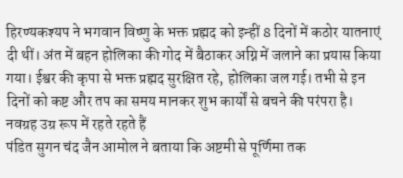हिरण्यकश्यप ने भगवान विष्णु के भक्त प्रह्मद को इन्हीं 8 दिनों में कठोर यातनाएं दी थीं। अंत में बहन होलिका की गोद में बैठाकर अग्नि में जलाने का प्रयास किया गया। ईश्वर की कृपा से भक्त प्रह्मद सुरक्षित रहे, होलिका जल गई। तभी से इन दिनों को कष्ट और तप का समय मानकर शुभ कार्यों से बचने की परंपरा है।
नवग्रह उग्र रूप में रहते रहते हैं
पंडित सुगन चंद जैन आमोल ने बताया कि अष्टमी से पूर्णिमा तक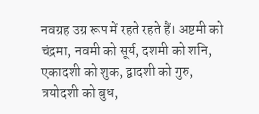नवग्रह उग्र रूप में रहते रहते हैं। अष्टमी को चंद्रमा, नवमी को सूर्य, दशमी को शनि, एकादशी को शुक, द्वादशी को गुरु, त्रयोदशी को बुध,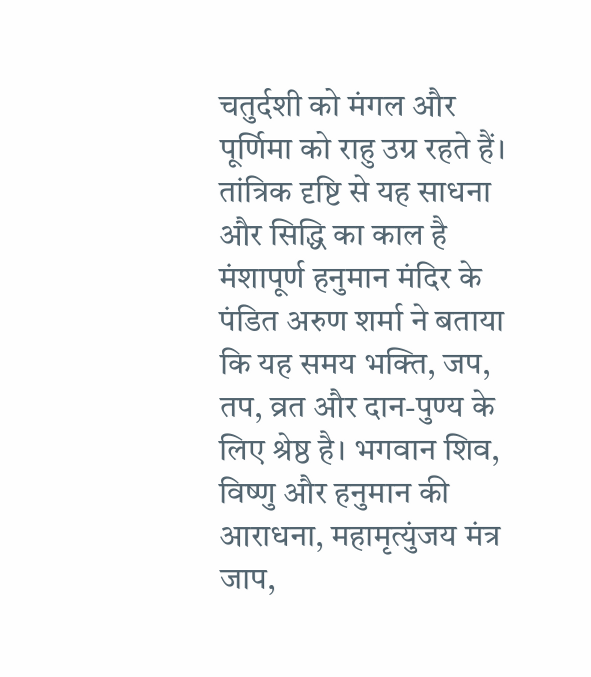चतुर्दशी को मंगल और पूर्णिमा को राहु उग्र रहते हैं।
तांत्रिक दृष्टि से यह साधना और सिद्धि का काल है
मंशापूर्ण हनुमान मंदिर के पंडित अरुण शर्मा ने बताया कि यह समय भक्ति, जप, तप, व्रत और दान-पुण्य के लिए श्रेष्ठ है। भगवान शिव, विष्णु और हनुमान की आराधना, महामृत्युंजय मंत्र जाप,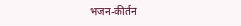भजन-कीर्तन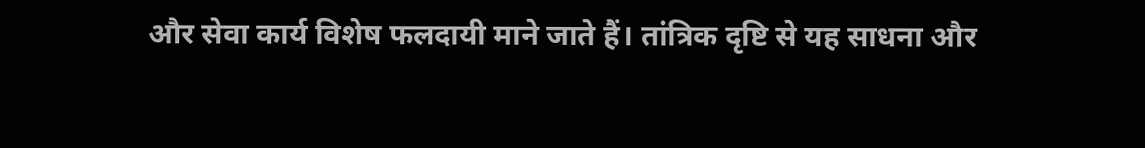और सेवा कार्य विशेष फलदायी माने जाते हैं। तांत्रिक दृष्टि से यह साधना और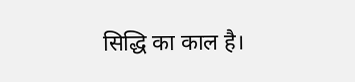सिद्धि का काल है।